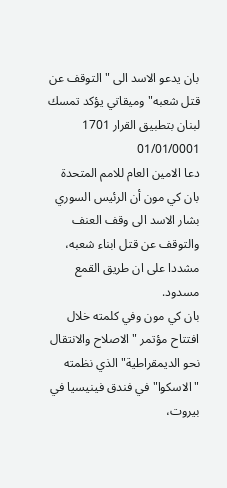بان يدعو الاسد الى "التوقف عن قتل شعبه" وميقاتي يؤكد تمسك لبنان بتطبيق القرار 1701
01/01/0001
دعا الامين العام للامم المتحدة بان كي مون أن الرئيس السوري بشار الاسد الى وقف العنف والتوقف عن قتل ابناء شعبه، مشددا على ان طريق القمع مسدود.
بان كي مون وفي كلمته خلال افتتاح مؤتمر "الاصلاح والانتقال نحو الديمقراطية" الذي نظمته "الاسكوا" في فندق فينيسيا في بيروت،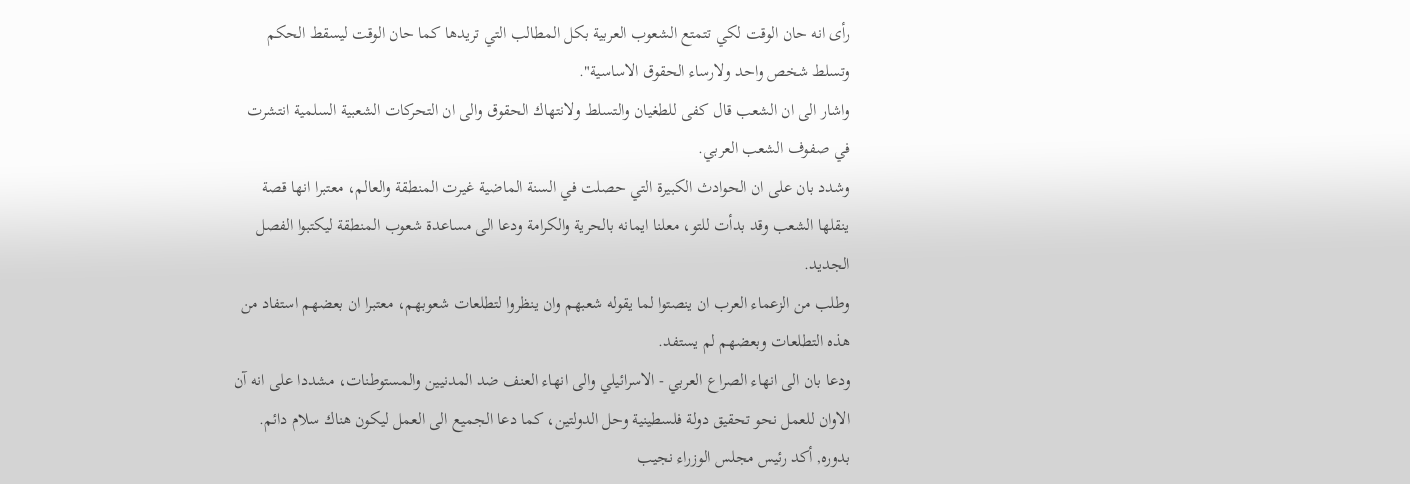رأى انه حان الوقت لكي تتمتع الشعوب العربية بكل المطالب التي تريدها كما حان الوقت ليسقط الحكم وتسلط شخص واحد ولارساء الحقوق الاساسية".
واشار الى ان الشعب قال كفى للطغيان والتسلط ولانتهاك الحقوق والى ان التحركات الشعبية السلمية انتشرت في صفوف الشعب العربي.
وشدد بان على ان الحوادث الكبيرة التي حصلت في السنة الماضية غيرت المنطقة والعالم، معتبرا انها قصة ينقلها الشعب وقد بدأت للتو، معلنا ايمانه بالحرية والكرامة ودعا الى مساعدة شعوب المنطقة ليكتبوا الفصل الجديد.
وطلب من الزعماء العرب ان ينصتوا لما يقوله شعبهم وان ينظروا لتطلعات شعوبهم، معتبرا ان بعضهم استفاد من هذه التطلعات وبعضهم لم يستفد.
ودعا بان الى انهاء الصراع العربي - الاسرائيلي والى انهاء العنف ضد المدنيين والمستوطنات، مشددا على انه آن الاوان للعمل نحو تحقيق دولة فلسطينية وحل الدولتين، كما دعا الجميع الى العمل ليكون هناك سلام دائم.
بدوره, أكد رئيس مجلس الوزراء نجيب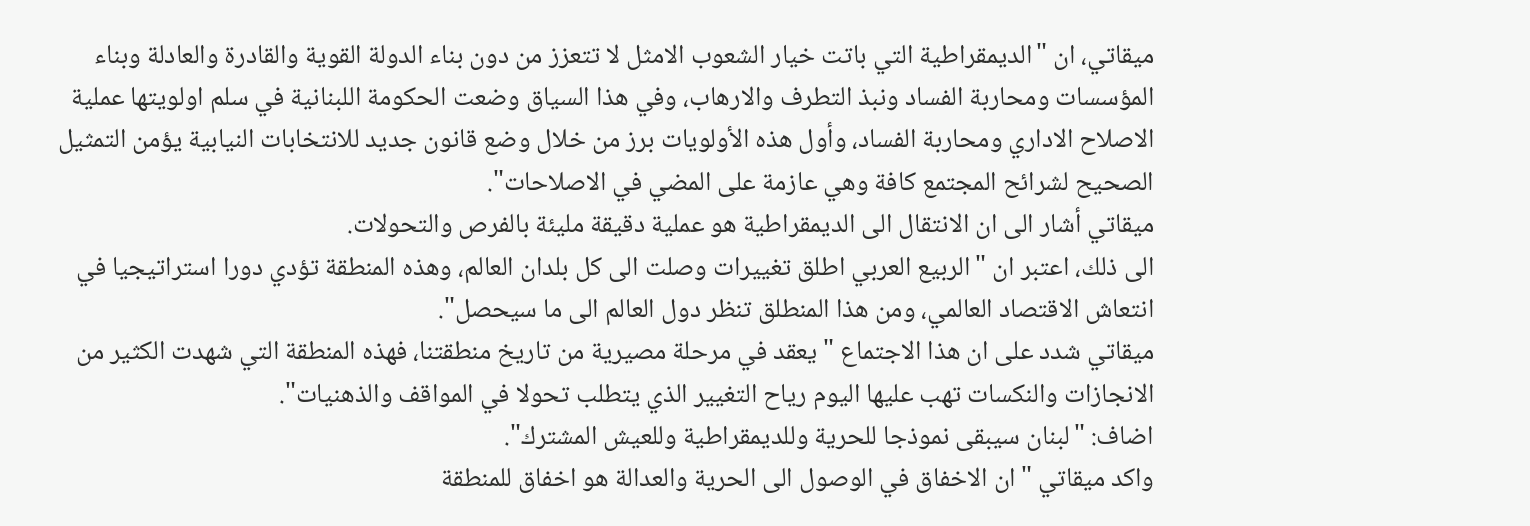ميقاتي، ان "الديمقراطية التي باتت خيار الشعوب الامثل لا تتعزز من دون بناء الدولة القوية والقادرة والعادلة وبناء المؤسسات ومحاربة الفساد ونبذ التطرف والارهاب، وفي هذا السياق وضعت الحكومة اللبنانية في سلم اولويتها عملية الاصلاح الاداري ومحاربة الفساد، وأول هذه الأولويات برز من خلال وضع قانون جديد للانتخابات النيابية يؤمن التمثيل الصحيح لشرائح المجتمع كافة وهي عازمة على المضي في الاصلاحات".
ميقاتي أشار الى ان الانتقال الى الديمقراطية هو عملية دقيقة مليئة بالفرص والتحولات.
الى ذلك، اعتبر ان "الربيع العربي اطلق تغييرات وصلت الى كل بلدان العالم، وهذه المنطقة تؤدي دورا استراتيجيا في انتعاش الاقتصاد العالمي، ومن هذا المنطلق تنظر دول العالم الى ما سيحصل".
ميقاتي شدد على ان هذا الاجتماع "يعقد في مرحلة مصيرية من تاريخ منطقتنا، فهذه المنطقة التي شهدت الكثير من الانجازات والنكسات تهب عليها اليوم رياح التغيير الذي يتطلب تحولا في المواقف والذهنيات".
اضاف: "لبنان سيبقى نموذجا للحرية وللديمقراطية وللعيش المشترك".
واكد ميقاتي "ان الاخفاق في الوصول الى الحرية والعدالة هو اخفاق للمنطقة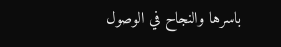باسرها والنجاح في الوصول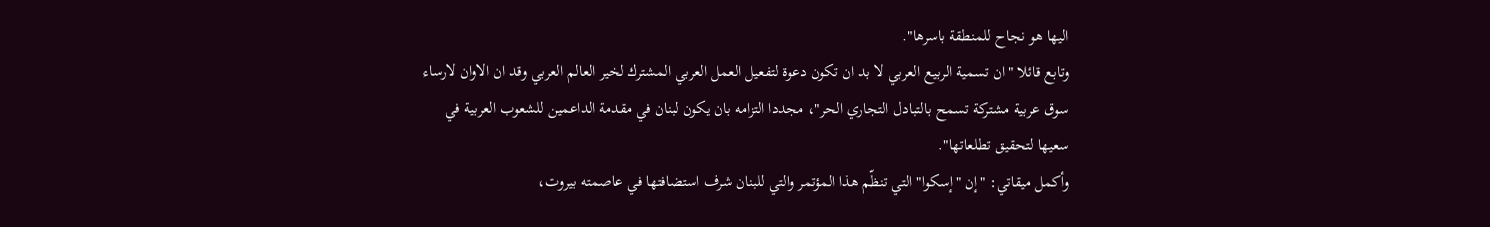اليها هو نجاح للمنطقة باسرها".
وتابع قائلا "ان تسمية الربيع العربي لا بد ان تكون دعوة لتفعيل العمل العربي المشترك لخير العالم العربي وقد ان الاوان لارساء سوق عربية مشتركة تسمح بالتبادل التجاري الحر"، مجددا التزامه بان يكون لبنان في مقدمة الداعمين للشعوب العربية في سعيها لتحقيق تطلعاتها".
وأكمل ميقاتي: "إن "إسكوا" التي تنظّم هذا المؤتمر والتي للبنان شرف استضافتها في عاصمته بيروت،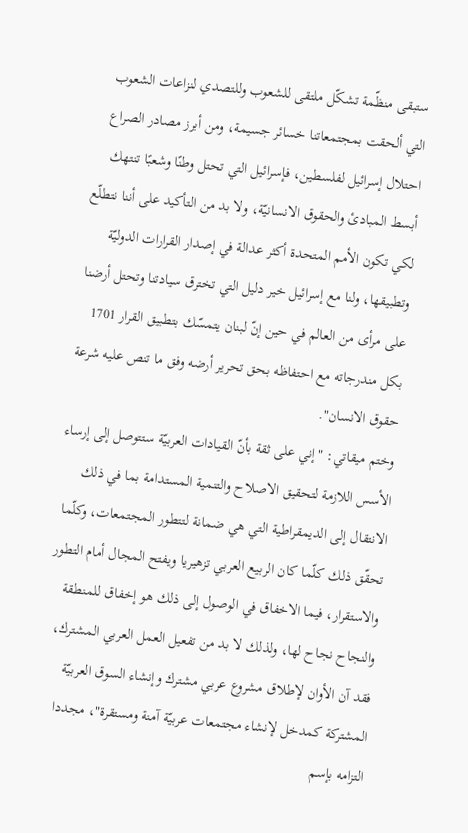ستبقى منظّمة تشكّل ملتقى للشعوب وللتصدي لنزاعات الشعوب التي ألحقت بمجتمعاتنا خسائر جسيمة، ومن أبرز مصادر الصراع احتلال إسرائيل لفلسطين، فإسرائيل التي تحتل وطنًا وشعبًا تنتهك أبسط المبادئ والحقوق الانسانيّة، ولا بد من التأكيد على أننا نتطلّع لكي تكون الأمم المتحدة أكثر عدالة في إصدار القرارات الدوليّة وتطبيقها، ولنا مع إسرائيل خير دليل التي تخترق سيادتنا وتحتل أرضنا على مرأى من العالم في حين إنّ لبنان يتمسّك بتطبيق القرار 1701 بكل مندرجاته مع احتفاظه بحق تحرير أرضه وفق ما تنص عليه شرعة حقوق الانسان".
وختم ميقاتي: "إني على ثقة بأنّ القيادات العربيّة ستتوصل إلى إرساء الأسس اللازمة لتحقيق الاصلاح والتنمية المستدامة بما في ذلك الانتقال إلى الديمقراطية التي هي ضمانة لتتطور المجتمعات، وكلّما تحقّق ذلك كلّما كان الربيع العربي تزهيريا ويفتح المجال أمام التطور والاستقرار، فيما الاخفاق في الوصول إلى ذلك هو إخفاق للمنطقة والنجاح نجاح لها، ولذلك لا بد من تفعيل العمل العربي المشترك، فقد آن الأوان لإطلاق مشروع عربي مشترك وإنشاء السوق العربيّة المشتركة كمدخل لإنشاء مجتمعات عربيّة آمنة ومستقرة"، مجددا التزامه بإسم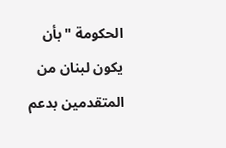الحكومة "بأن يكون لبنان من المتقدمين بدعم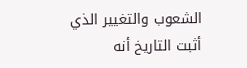الشعوب والتغيير الذي أثبت التاريخ أنه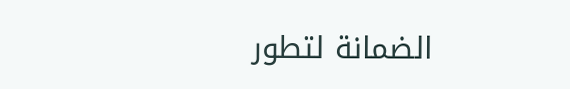الضمانة لتطور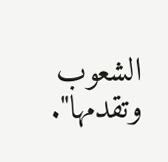الشعوب وتقدمها".